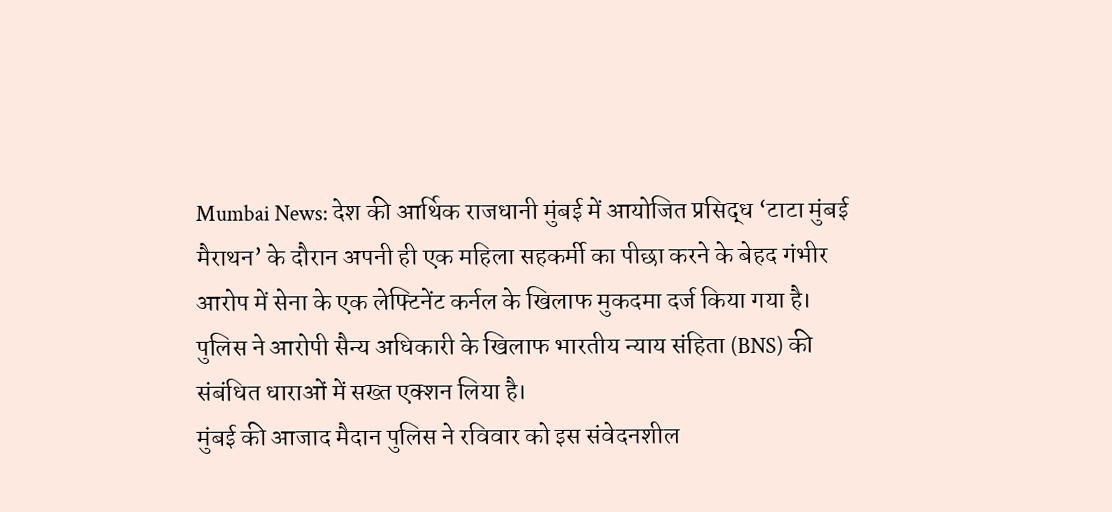Mumbai News: देश की आर्थिक राजधानी मुंबई में आयोजित प्रसिद्ध ‘टाटा मुंबई मैराथन’ के दौरान अपनी ही एक महिला सहकर्मी का पीछा करने के बेहद गंभीर आरोप में सेना के एक लेफ्टिनेंट कर्नल के खिलाफ मुकदमा दर्ज किया गया है। पुलिस ने आरोपी सैन्य अधिकारी के खिलाफ भारतीय न्याय संहिता (BNS) की संबंधित धाराओं में सख्त एक्शन लिया है।
मुंबई की आजाद मैदान पुलिस ने रविवार को इस संवेदनशील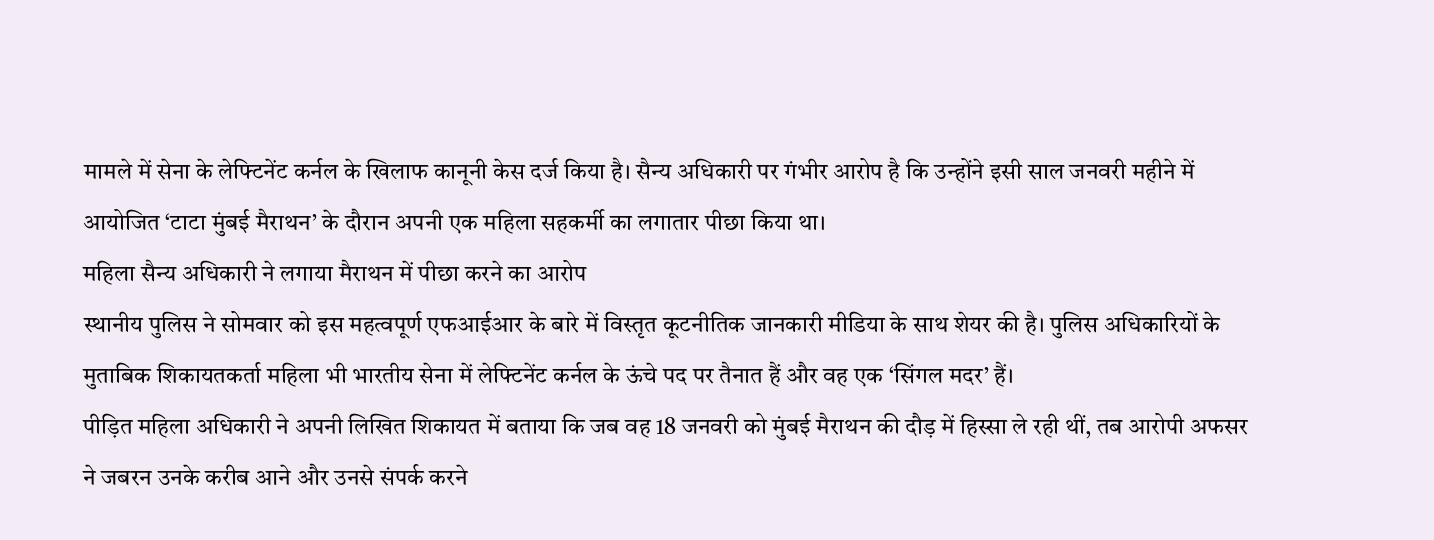मामले में सेना के लेफ्टिनेंट कर्नल के खिलाफ कानूनी केस दर्ज किया है। सैन्य अधिकारी पर गंभीर आरोप है कि उन्होंने इसी साल जनवरी महीने में आयोजित ‘टाटा मुंबई मैराथन’ के दौरान अपनी एक महिला सहकर्मी का लगातार पीछा किया था।
महिला सैन्य अधिकारी ने लगाया मैराथन में पीछा करने का आरोप
स्थानीय पुलिस ने सोमवार को इस महत्वपूर्ण एफआईआर के बारे में विस्तृत कूटनीतिक जानकारी मीडिया के साथ शेयर की है। पुलिस अधिकारियों के मुताबिक शिकायतकर्ता महिला भी भारतीय सेना में लेफ्टिनेंट कर्नल के ऊंचे पद पर तैनात हैं और वह एक ‘सिंगल मदर’ हैं।
पीड़ित महिला अधिकारी ने अपनी लिखित शिकायत में बताया कि जब वह 18 जनवरी को मुंबई मैराथन की दौड़ में हिस्सा ले रही थीं, तब आरोपी अफसर ने जबरन उनके करीब आने और उनसे संपर्क करने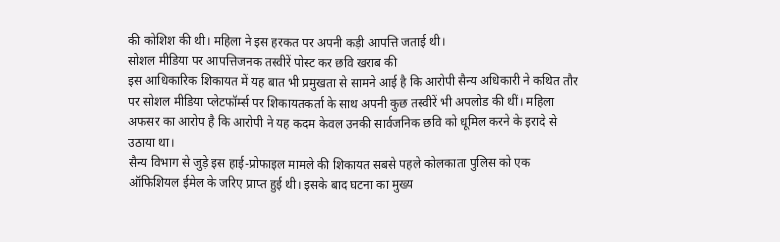की कोशिश की थी। महिला ने इस हरकत पर अपनी कड़ी आपत्ति जताई थी।
सोशल मीडिया पर आपत्तिजनक तस्वीरें पोस्ट कर छवि खराब की
इस आधिकारिक शिकायत में यह बात भी प्रमुखता से सामने आई है कि आरोपी सैन्य अधिकारी ने कथित तौर पर सोशल मीडिया प्लेटफॉर्म्स पर शिकायतकर्ता के साथ अपनी कुछ तस्वीरें भी अपलोड की थीं। महिला अफसर का आरोप है कि आरोपी ने यह कदम केवल उनकी सार्वजनिक छवि को धूमिल करने के इरादे से उठाया था।
सैन्य विभाग से जुड़े इस हाई-प्रोफाइल मामले की शिकायत सबसे पहले कोलकाता पुलिस को एक ऑफिशियल ईमेल के जरिए प्राप्त हुई थी। इसके बाद घटना का मुख्य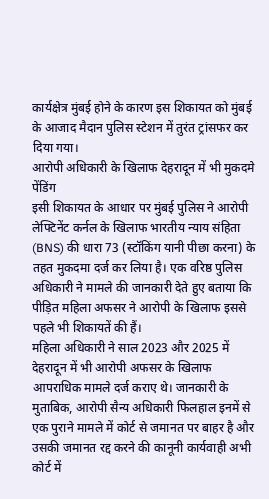कार्यक्षेत्र मुंबई होने के कारण इस शिकायत को मुंबई के आजाद मैदान पुलिस स्टेशन में तुरंत ट्रांसफर कर दिया गया।
आरोपी अधिकारी के खिलाफ देहरादून में भी मुकदमे पेंडिंग
इसी शिकायत के आधार पर मुंबई पुलिस ने आरोपी लेफ्टिनेंट कर्नल के खिलाफ भारतीय न्याय संहिता (BNS) की धारा 73 (स्टॉकिंग यानी पीछा करना) के तहत मुकदमा दर्ज कर लिया है। एक वरिष्ठ पुलिस अधिकारी ने मामले की जानकारी देते हुए बताया कि पीड़ित महिला अफसर ने आरोपी के खिलाफ इससे पहले भी शिकायतें की हैं।
महिला अधिकारी ने साल 2023 और 2025 में देहरादून में भी आरोपी अफसर के खिलाफ आपराधिक मामले दर्ज कराए थे। जानकारी के मुताबिक, आरोपी सैन्य अधिकारी फिलहाल इनमें से एक पुराने मामले में कोर्ट से जमानत पर बाहर है और उसकी जमानत रद्द करने की कानूनी कार्यवाही अभी कोर्ट में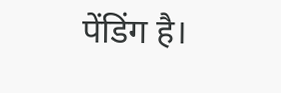पेंडिंग है।